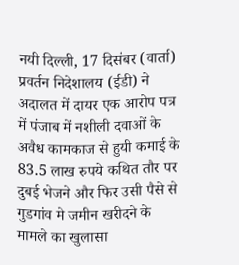नयी दिल्ली, 17 दिसंबर (वार्ता) प्रवर्तन निदेशालय (ईडी) ने अदालत में दायर एक आरोप पत्र में पंजाब में नशीली दवाओं के अवैध कामकाज से हुयी कमाई के 83.5 लाख रुपये कथित तौर पर दुबई भेजने और फिर उसी पैसे से गुडगांव मे जमीन खरीदने के मामले का खुलासा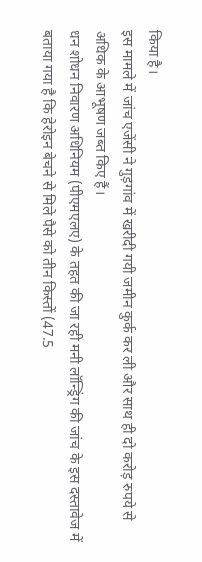किया है।
इस मामले में जांच एजेंसी ने गुड़गांव में खरीदी गयी जमीन कुर्क कर ली और साथ ही दो करोड़ रुपये से अधिक के आभूषण जब्त किए हैं।
धन शोधन निवारण अधिनियम (पीएमएलए) के तहत की जा रही मनी लॉन्ड्रिंग की जांच के इस दस्तावेज में बताया गया है कि हेरोइन बेचने से मिले पैसे को तीन किस्तों (47.5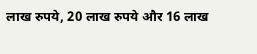लाख रुपये, 20 लाख रुपये और 16 लाख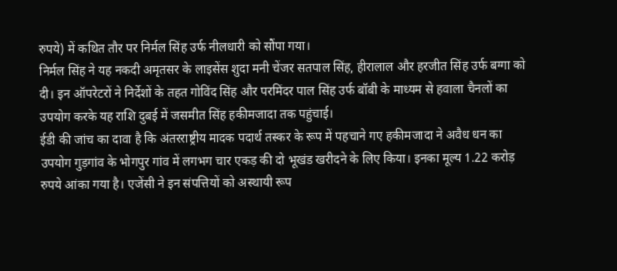रुपये) में कथित तौर पर निर्मल सिंह उर्फ नीलधारी को सौंपा गया।
निर्मल सिंह ने यह नकदी अमृतसर के लाइसेंस शुदा मनी चेंजर सतपाल सिंह, हीरालाल और हरजीत सिंह उर्फ बग्गा को दी। इन ऑपरेटरों ने निर्देशों के तहत गोविंद सिंह और परमिंदर पाल सिंह उर्फ बॉबी के माध्यम से हवाला चैनलों का उपयोग करके यह राशि दुबई में जसमीत सिंह हकीमजादा तक पहुंचाई।
ईडी की जांच का दावा है कि अंतरराष्ट्रीय मादक पदार्थ तस्कर के रूप में पहचाने गए हकीमजादा ने अवैध धन का उपयोग गुड़गांव के भोगपुर गांव में लगभग चार एकड़ की दो भूखंड खरीदने के लिए किया। इनका मूल्य 1.22 करोड़ रुपये आंका गया है। एजेंसी ने इन संपत्तियों को अस्थायी रूप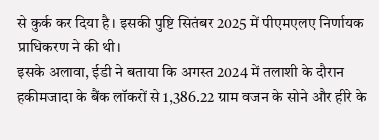से कुर्क कर दिया है। इसकी पुष्टि सितंबर 2025 में पीएमएलए निर्णायक प्राधिकरण ने की थी।
इसके अलावा, ईडी ने बताया कि अगस्त 2024 में तलाशी के दौरान हकीमजादा के बैंक लॉकरों से 1,386.22 ग्राम वजन के सोने और हीरे के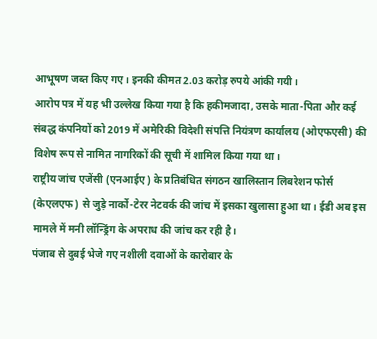आभूषण जब्त किए गए। इनकी कीमत 2.03 करोड़ रुपये आंकी गयी।
आरोप पत्र में यह भी उल्लेख किया गया है कि हकीमजादा, उसके माता-पिता और कई संबद्ध कंपनियों को 2019 में अमेरिकी विदेशी संपत्ति नियंत्रण कार्यालय (ओएफएसी) की विशेष रूप से नामित नागरिकों की सूची में शामिल किया गया था।
राष्ट्रीय जांच एजेंसी (एनआईए) के प्रतिबंधित संगठन खालिस्तान लिबरेशन फोर्स (केएलएफ) से जुड़े नार्को-टेरर नेटवर्क की जांच में इसका खुलासा हुआ था। ईडी अब इस मामले में मनी लॉन्ड्रिंग के अपराध की जांच कर रही है।
पंजाब से दुबई भेजे गए नशीली दवाओं के कारोबार के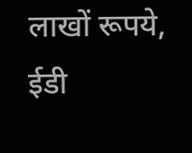लाखों रूपये, ईडी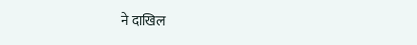ने दाखिल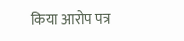किया आरोप पत्र